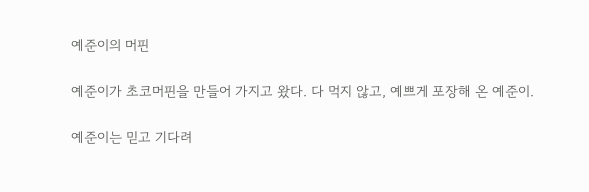예준이의 머핀

예준이가 초코머핀을 만들어 가지고 왔다. 다 먹지 않고, 예쁘게 포장해 온 예준이.

예준이는 믿고 기다려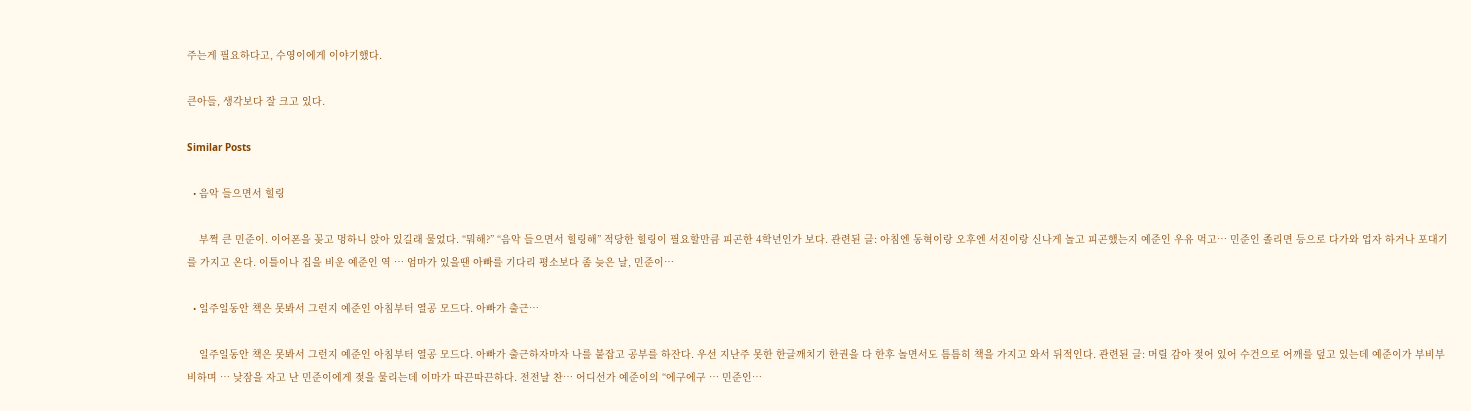주는게 필요하다고, 수영이에게 이야기했다.

큰아들, 생각보다 잘 크고 있다.

Similar Posts

  • 음악 들으면서 힐링

    부쩍 큰 민준이. 이어폰을 꽂고 멍하니 앉아 있길래 물었다. “뭐해?” “음악 들으면서 힐링해” 적당한 힐링이 필요할만큼 피곤한 4학년인가 보다. 관련된 글: 아침엔 동혁이랑 오후엔 서진이랑 신나게 놀고 피곤했는지 예준인 우유 먹고… 민준인 졸리면 등으로 다가와 업자 하거나 포대기를 가지고 온다. 이틀이나 집을 비운 예준인 역 … 엄마가 있을땐 아빠를 기다리 평소보다 좀 늦은 날, 민준이…

  • 일주일동안 책은 못봐서 그런지 예준인 아침부터 열공 모드다. 아빠가 출근…

    일주일동안 책은 못봐서 그런지 예준인 아침부터 열공 모드다. 아빠가 출근하자마자 나를 붙잡고 공부를 하잔다. 우선 지난주 못한 한글깨치기 한권을 다 한후 놀면서도 틈틈히 책을 가지고 와서 뒤적인다. 관련된 글: 머릴 감아 젖어 있어 수건으로 어깨를 덮고 있는데 예준이가 부비부비하며 … 낮잠을 자고 난 민준이에게 젖을 물리는데 이마가 따끈따끈하다. 전전날 찬… 어디선가 예준이의 “에구에구 … 민준인…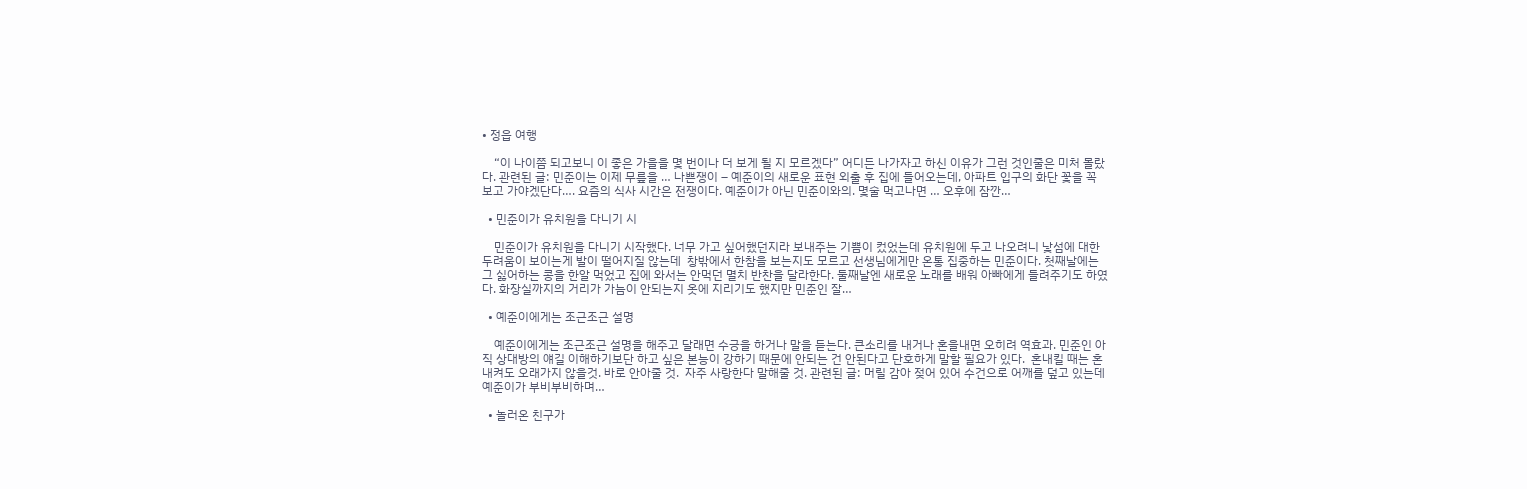• 정읍 여행

    “이 나이쯤 되고보니 이 좋은 가을을 몇 번이나 더 보게 될 지 모르겠다” 어디든 나가자고 하신 이유가 그런 것인줄은 미처 몰랐다. 관련된 글: 민준이는 이제 무릎을 … 나쁜쟁이 – 예준이의 새로운 표현 외출 후 집에 들어오는데, 아파트 입구의 화단 꽃을 꼭 보고 가야겠단다…. 요즘의 식사 시간은 전쟁이다. 예준이가 아닌 민준이와의. 몇술 먹고나면 … 오후에 잠깐…

  • 민준이가 유치원을 다니기 시

    민준이가 유치원을 다니기 시작했다. 너무 가고 싶어했던지라 보내주는 기쁨이 컸었는데 유치원에 두고 나오려니 낯섬에 대한 두려움이 보이는게 발이 떨어지질 않는데  창밖에서 한참을 보는지도 모르고 선생님에게만 온통 집중하는 민준이다. 첫째날에는 그 싫어하는 콩을 한알 먹었고 집에 와서는 안먹던 멸치 반찬을 달라한다. 둘째날엔 새로운 노래를 배워 아빠에게 들려주기도 하였다. 화장실까지의 거리가 가늠이 안되는지 옷에 지리기도 했지만 민준인 잘…

  • 예준이에게는 조근조근 설명

    예준이에게는 조근조근 설명을 해주고 달래면 수긍을 하거나 말을 듣는다. 큰소리를 내거나 혼을내면 오히려 역효과. 민준인 아직 상대방의 얘길 이해하기보단 하고 싶은 본능이 강하기 때문에 안되는 건 안된다고 단호하게 말할 필요가 있다.  혼내킬 때는 혼내켜도 오래가지 않을것. 바로 안아줄 것.  자주 사랑한다 말해줄 것. 관련된 글: 머릴 감아 젖어 있어 수건으로 어깨를 덮고 있는데 예준이가 부비부비하며…

  • 놀러온 친구가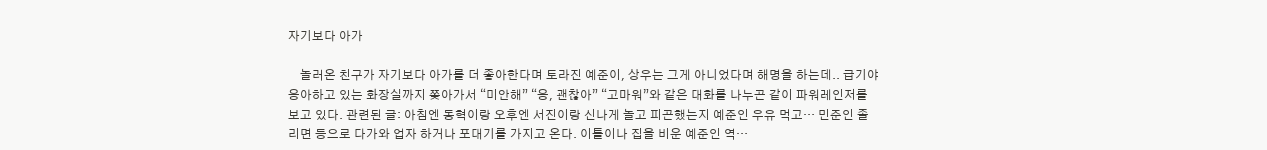자기보다 아가

    놀러온 친구가 자기보다 아가를 더 좋아한다며 토라진 예준이, 상우는 그게 아니었다며 해명을 하는데.. 급기야 응아하고 있는 화장실까지 쫒아가서 “미안해” “응, 괜찮아” “고마워”와 같은 대화를 나누곤 같이 파워레인저를 보고 있다. 관련된 글: 아침엔 동혁이랑 오후엔 서진이랑 신나게 놀고 피곤했는지 예준인 우유 먹고… 민준인 졸리면 등으로 다가와 업자 하거나 포대기를 가지고 온다. 이틀이나 집을 비운 예준인 역…